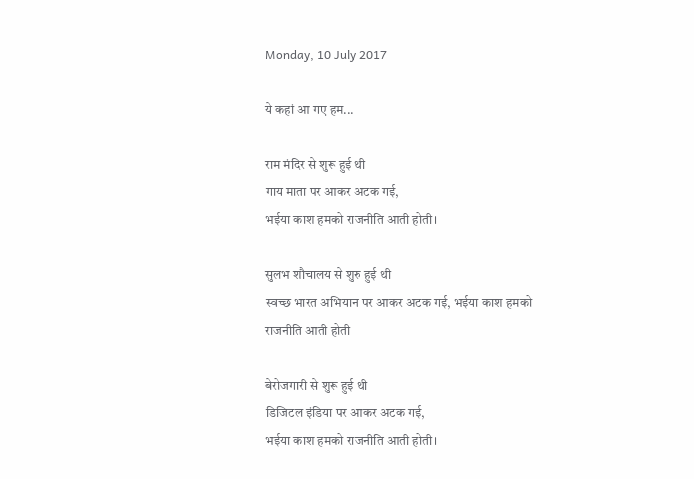Monday, 10 July 2017

ये कहां आ गए हम...

राम मंदिर से शुरू हुई थी
गाय माता पर आकर अटक गई,
भईया काश हमको राजनीति आती होती।

सुलभ शौचालय से शुरु हुई थी
स्वच्छ भारत अभियान पर आकर अटक गई, भईया काश हमको राजनीति आती होती

बेरोजगारी से शुरू हुई थी
डिजिटल इंडिया पर आकर अटक गई,
भईया काश हमको राजनीति आती होती।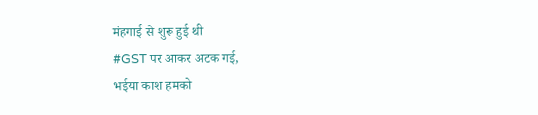मंहगाई से शुरू हुई थी
#GST पर आकर अटक गई,
भईया काश हमको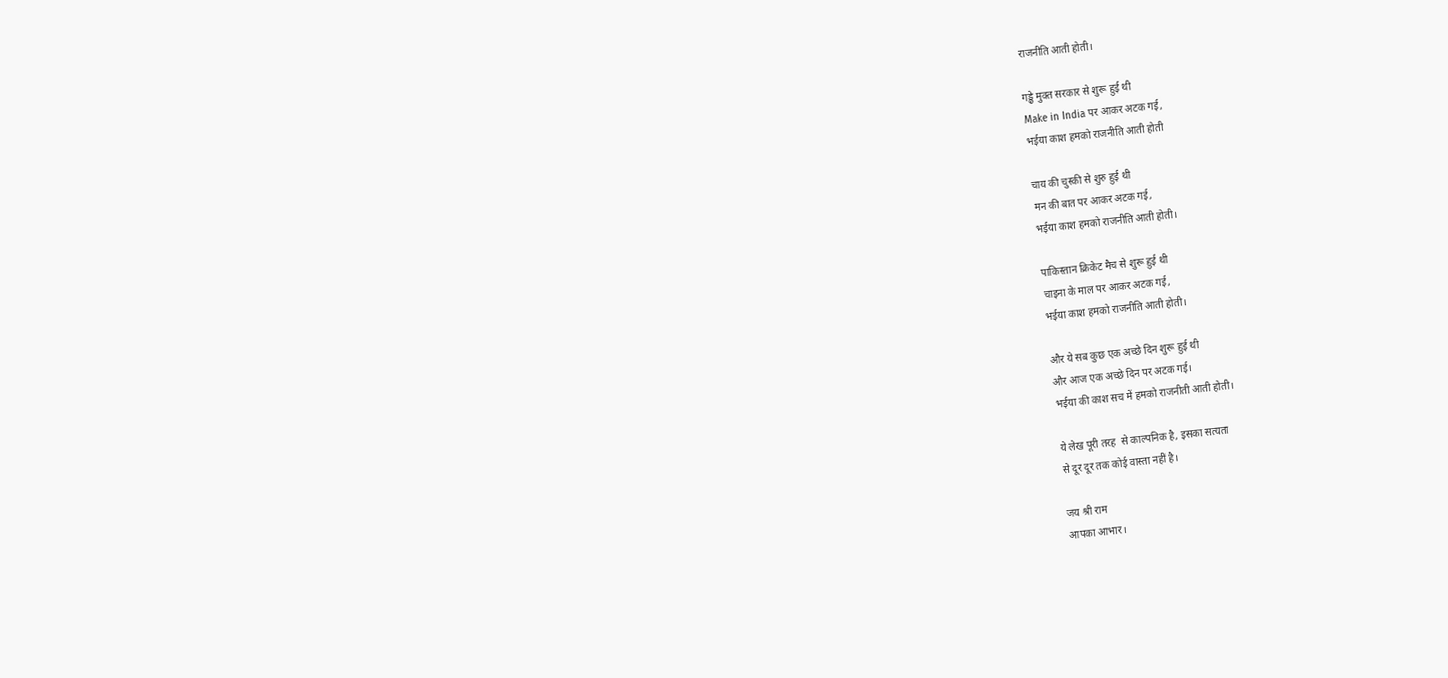राजनीति आती होती।

गड्ढे मुक्त सरकार से शुरू हुई थी
Make in India पर आकर अटक गई,
भईया काश हमको राजनीति आती होती

चाय की चुस्की से शुरु हुई थी
मन की बात पर आकर अटक गई,
भईया काश हमको राजनीति आती होती।

पाकिस्तान क्रिकेट मैच से शुरू हुई थी
चाइना के माल पर आकर अटक गई,
भईया काश हमको राजनीति आती होती।

और ये सब कुछ एक अच्छे दिन शुरू हुई थी
और आज एक अच्छे दिन पर अटक गई।
भईया की काश सच में हमको राजनीती आती होती।

ये लेख पूरी तरह  से काल्पनिक है, इसका सत्यता
से दूर दूर तक कोई वास्ता नहीं है।

जय श्री राम
आपका आभार।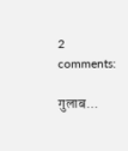2 comments:

गुलाब...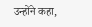उन्होंने कहा,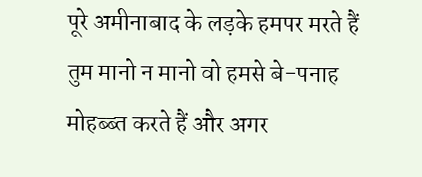पूरे अमीनाबाद के लड़के हमपर मरते हैं तुम मानो न मानो वो हमसे बे-पनाह मोहब्ब्त करते हैं और अगर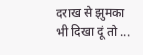दराख से झुमका भी दिखा दूं तो ...